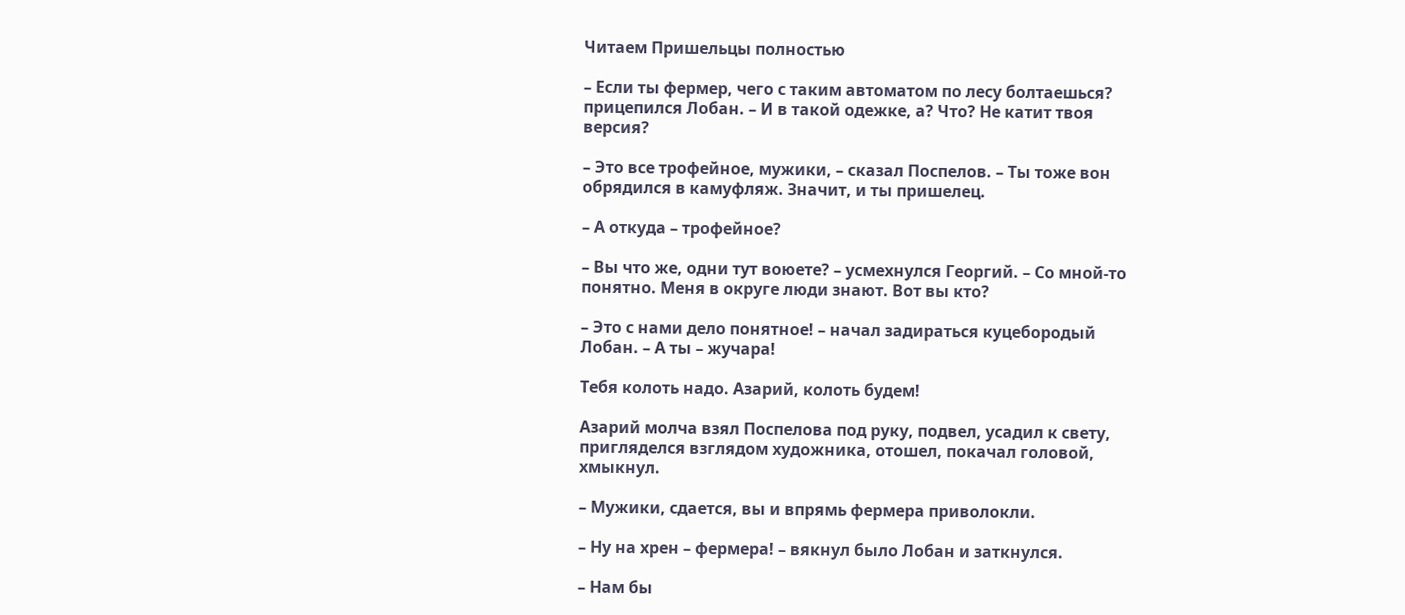Читаем Пришельцы полностью

– Если ты фермер, чего с таким автоматом по лесу болтаешься? прицепился Лобан. – И в такой одежке, а? Что? Не катит твоя версия?

– Это все трофейное, мужики, – сказал Поспелов. – Ты тоже вон обрядился в камуфляж. Значит, и ты пришелец.

– А откуда – трофейное?

– Вы что же, одни тут воюете? – усмехнулся Георгий. – Со мной-то понятно. Меня в округе люди знают. Вот вы кто?

– Это с нами дело понятное! – начал задираться куцебородый Лобан. – А ты – жучара!

Тебя колоть надо. Азарий, колоть будем!

Азарий молча взял Поспелова под руку, подвел, усадил к свету, пригляделся взглядом художника, отошел, покачал головой, хмыкнул.

– Мужики, сдается, вы и впрямь фермера приволокли.

– Ну на хрен – фермера! – вякнул было Лобан и заткнулся.

– Нам бы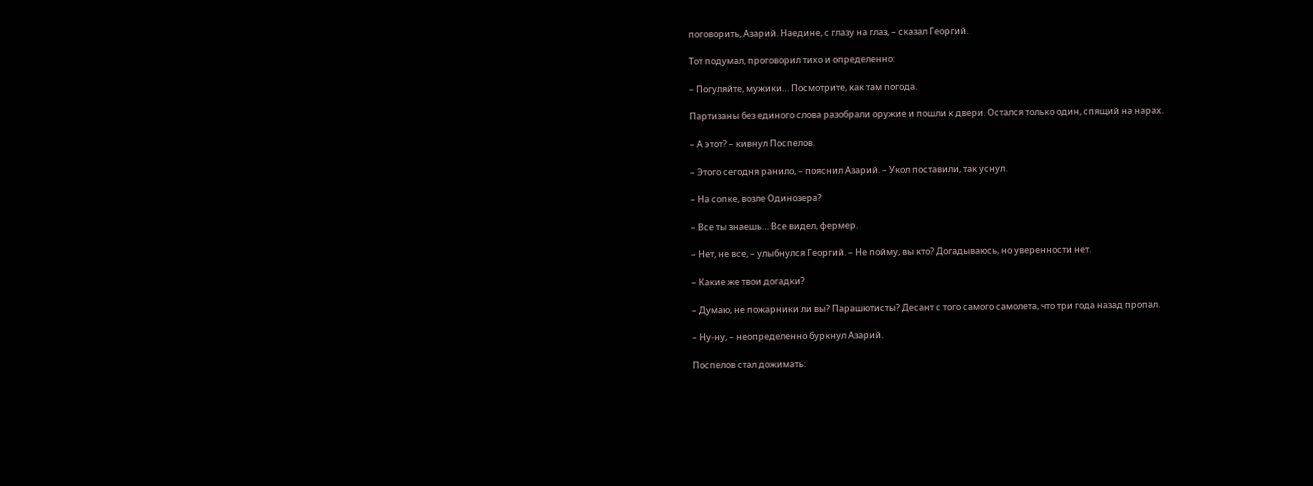поговорить, Азарий. Наедине, с глазу на глаз, – сказал Георгий.

Тот подумал, проговорил тихо и определенно:

– Погуляйте, мужики… Посмотрите, как там погода.

Партизаны без единого слова разобрали оружие и пошли к двери. Остался только один, спящий на нарах.

– А этот? – кивнул Поспелов.

– Этого сегодня ранило, – пояснил Азарий. – Укол поставили, так уснул.

– На сопке, возле Одинозера?

– Все ты знаешь… Все видел, фермер.

– Нет, не все, – улыбнулся Георгий. – Не пойму, вы кто? Догадываюсь, но уверенности нет.

– Какие же твои догадки?

– Думаю, не пожарники ли вы? Парашютисты? Десант с того самого самолета, что три года назад пропал.

– Ну-ну, – неопределенно буркнул Азарий.

Поспелов стал дожимать: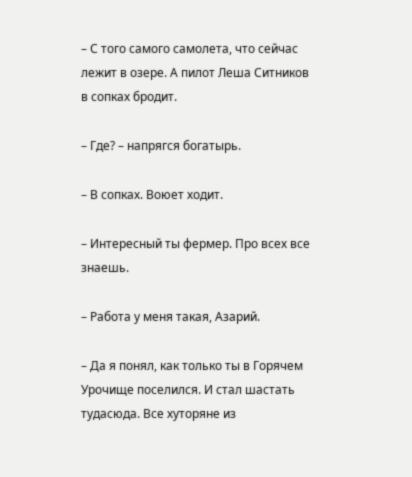– С того самого самолета, что сейчас лежит в озере. А пилот Леша Ситников в сопках бродит.

– Где? – напрягся богатырь.

– В сопках. Воюет ходит.

– Интересный ты фермер. Про всех все знаешь.

– Работа у меня такая, Азарий.

– Да я понял, как только ты в Горячем Урочище поселился. И стал шастать тудасюда. Все хуторяне из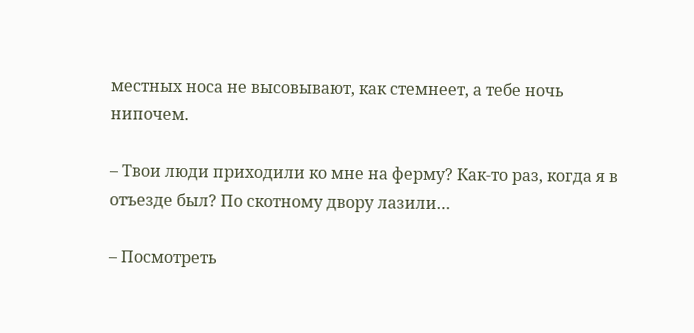местных носа не высовывают, как стемнеет, а тебе ночь нипочем.

– Твои люди приходили ко мне на ферму? Как-то раз, когда я в отъезде был? По скотному двору лазили…

– Посмотреть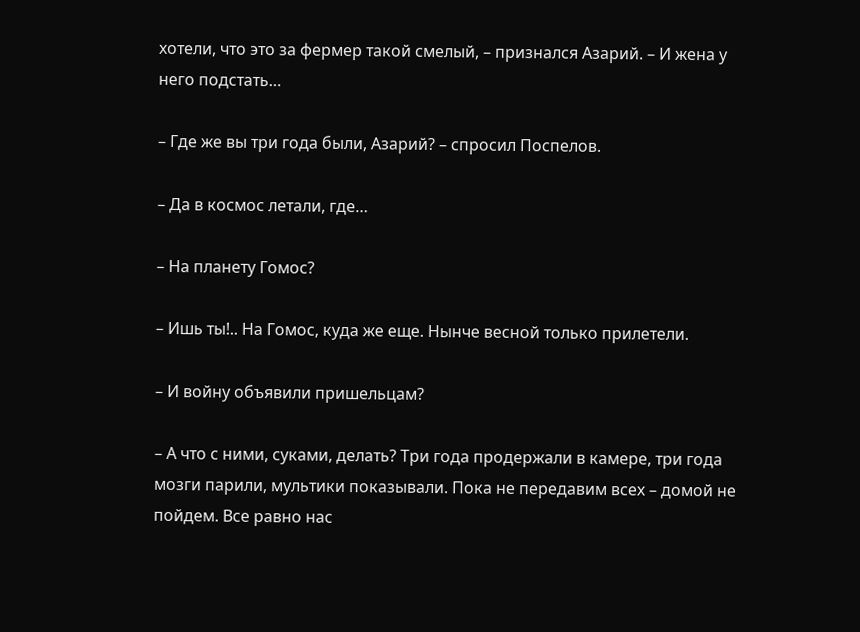хотели, что это за фермер такой смелый, – признался Азарий. – И жена у него подстать…

– Где же вы три года были, Азарий? – спросил Поспелов.

– Да в космос летали, где…

– На планету Гомос?

– Ишь ты!.. На Гомос, куда же еще. Нынче весной только прилетели.

– И войну объявили пришельцам?

– А что с ними, суками, делать? Три года продержали в камере, три года мозги парили, мультики показывали. Пока не передавим всех – домой не пойдем. Все равно нас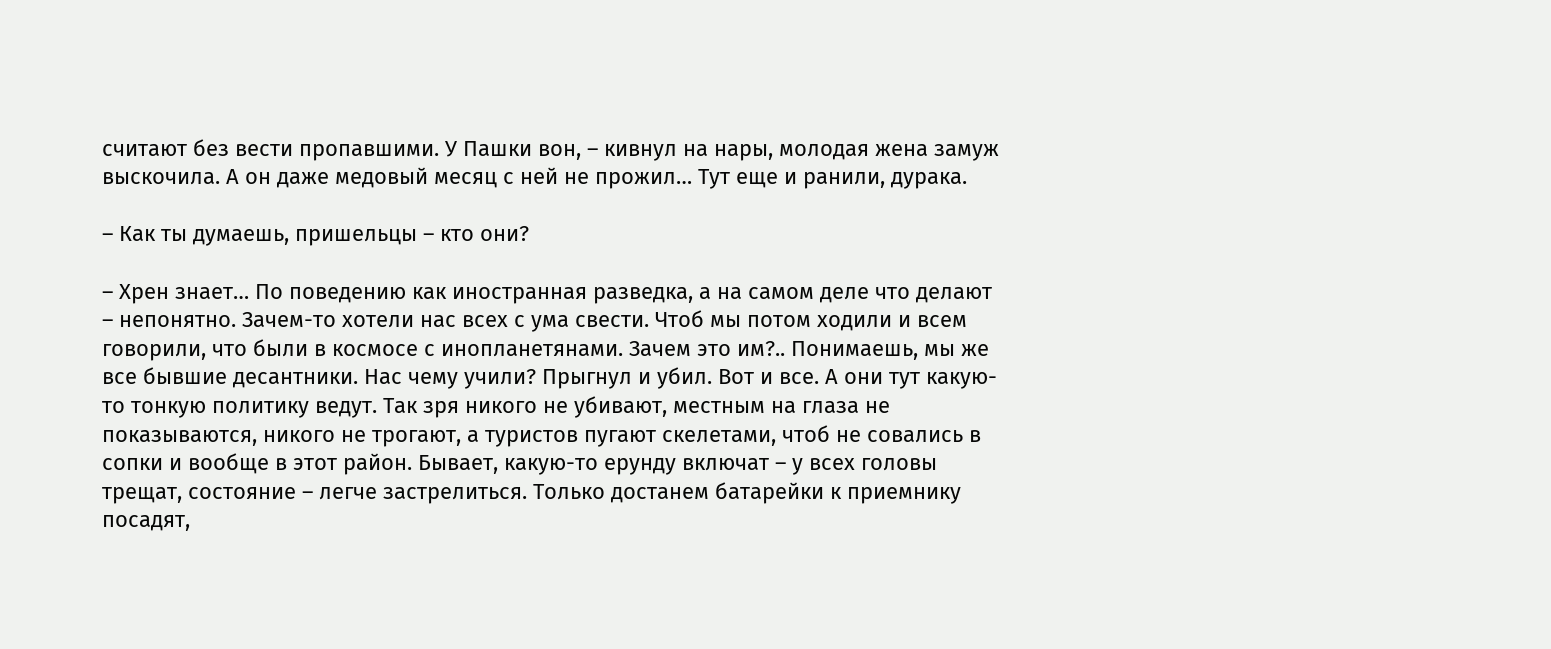считают без вести пропавшими. У Пашки вон, – кивнул на нары, молодая жена замуж выскочила. А он даже медовый месяц с ней не прожил… Тут еще и ранили, дурака.

– Как ты думаешь, пришельцы – кто они?

– Хрен знает… По поведению как иностранная разведка, а на самом деле что делают – непонятно. Зачем-то хотели нас всех с ума свести. Чтоб мы потом ходили и всем говорили, что были в космосе с инопланетянами. Зачем это им?.. Понимаешь, мы же все бывшие десантники. Нас чему учили? Прыгнул и убил. Вот и все. А они тут какую-то тонкую политику ведут. Так зря никого не убивают, местным на глаза не показываются, никого не трогают, а туристов пугают скелетами, чтоб не совались в сопки и вообще в этот район. Бывает, какую-то ерунду включат – у всех головы трещат, состояние – легче застрелиться. Только достанем батарейки к приемнику посадят,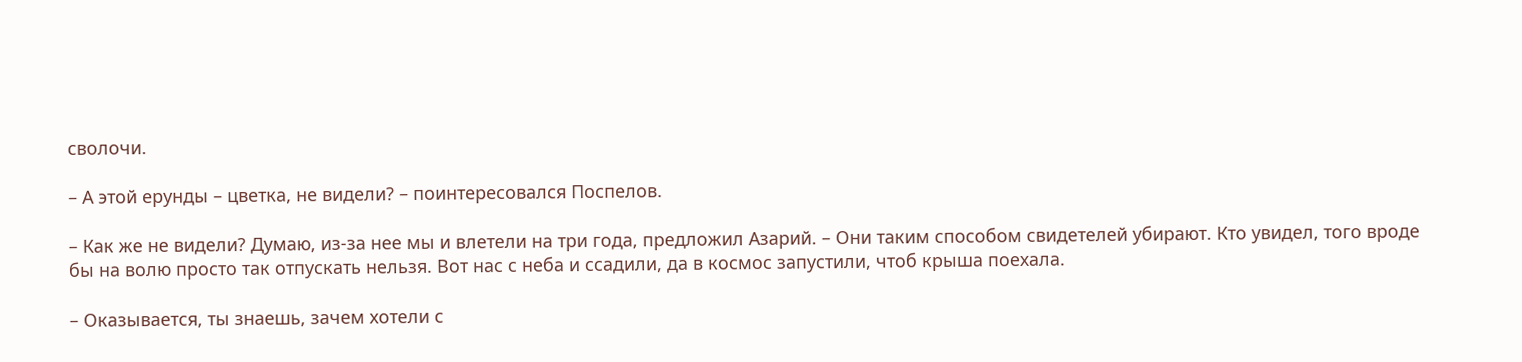сволочи.

– А этой ерунды – цветка, не видели? – поинтересовался Поспелов.

– Как же не видели? Думаю, из-за нее мы и влетели на три года, предложил Азарий. – Они таким способом свидетелей убирают. Кто увидел, того вроде бы на волю просто так отпускать нельзя. Вот нас с неба и ссадили, да в космос запустили, чтоб крыша поехала.

– Оказывается, ты знаешь, зачем хотели с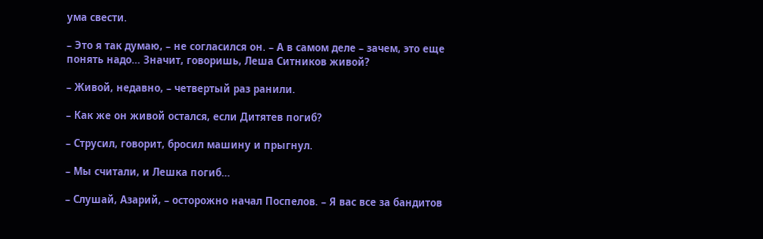ума свести.

– Это я так думаю, – не согласился он. – А в самом деле – зачем, это еще понять надо… Значит, говоришь, Леша Ситников живой?

– Живой, недавно, – четвертый раз ранили.

– Как же он живой остался, если Дитятев погиб?

– Струсил, говорит, бросил машину и прыгнул.

– Мы считали, и Лешка погиб…

– Слушай, Азарий, – осторожно начал Поспелов. – Я вас все за бандитов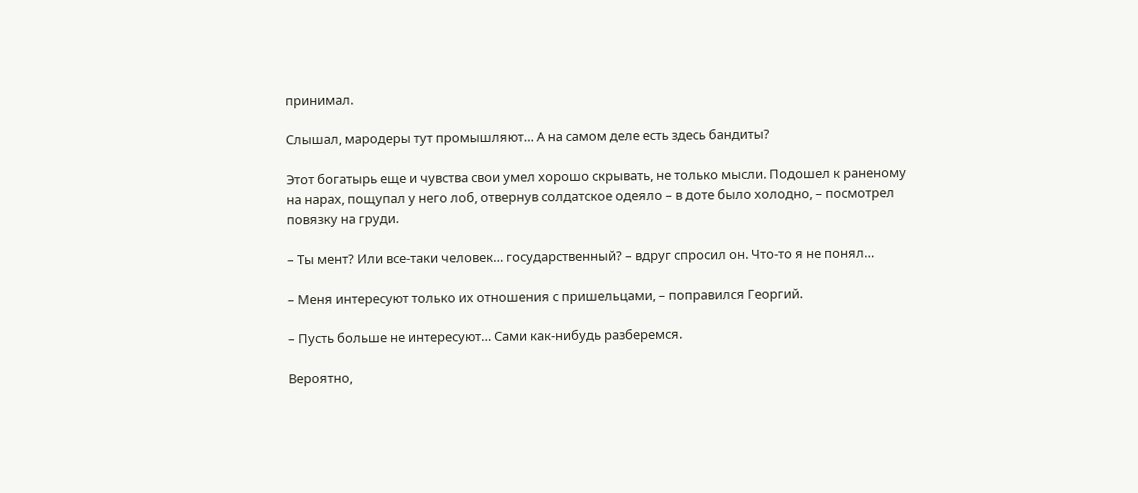принимал.

Слышал, мародеры тут промышляют… А на самом деле есть здесь бандиты?

Этот богатырь еще и чувства свои умел хорошо скрывать, не только мысли. Подошел к раненому на нарах, пощупал у него лоб, отвернув солдатское одеяло – в доте было холодно, – посмотрел повязку на груди.

– Ты мент? Или все-таки человек… государственный? – вдруг спросил он. Что-то я не понял…

– Меня интересуют только их отношения с пришельцами, – поправился Георгий.

– Пусть больше не интересуют… Сами как-нибудь разберемся.

Вероятно,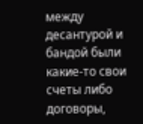между десантурой и бандой были какие-то свои счеты либо договоры,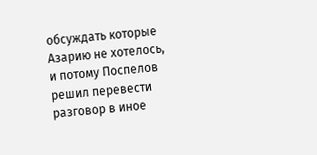обсуждать которые Азарию не хотелось, и потому Поспелов решил перевести разговор в иное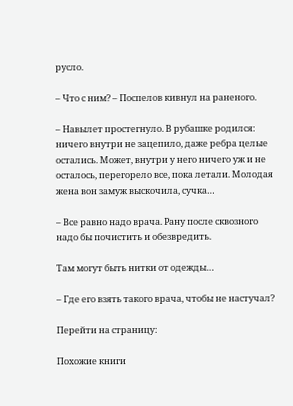русло.

– Что с ним? – Поспелов кивнул на раненого.

– Навылет простегнуло. В рубашке родился: ничего внутри не зацепило, даже ребра целые остались. Может, внутри у него ничего уж и не осталось, перегорело все, пока летали. Молодая жена вон замуж выскочила, сучка…

– Все равно надо врача. Рану после сквозного надо бы почистить и обезвредить.

Там могут быть нитки от одежды…

– Где его взять такого врача, чтобы не настучал?

Перейти на страницу:

Похожие книги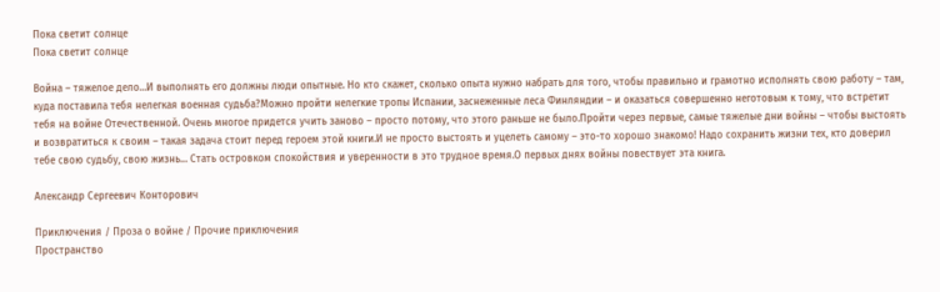Пока светит солнце
Пока светит солнце

Война – тяжелое дело…И выполнять его должны люди опытные. Но кто скажет, сколько опыта нужно набрать для того, чтобы правильно и грамотно исполнять свою работу – там, куда поставила тебя нелегкая военная судьба?Можно пройти нелегкие тропы Испании, заснеженные леса Финляндии – и оказаться совершенно неготовым к тому, что встретит тебя на войне Отечественной. Очень многое придется учить заново – просто потому, что этого раньше не было.Пройти через первые, самые тяжелые дни войны – чтобы выстоять и возвратиться к своим – такая задача стоит перед героем этой книги.И не просто выстоять и уцелеть самому – это-то хорошо знакомо! Надо сохранить жизни тех, кто доверил тебе свою судьбу, свою жизнь… Стать островком спокойствия и уверенности в это трудное время.О первых днях войны повествует эта книга.

Александр Сергеевич Конторович

Приключения / Проза о войне / Прочие приключения
Пространство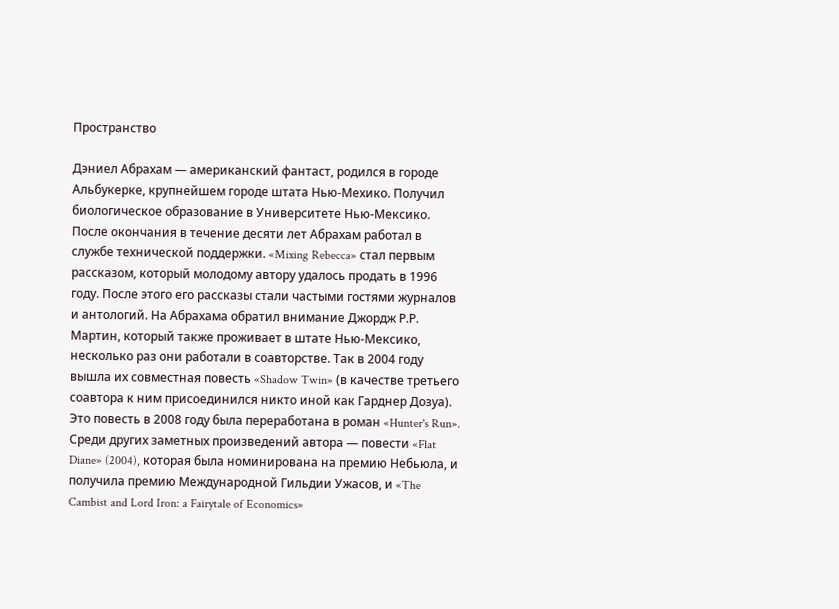Пространство

Дэниел Абрахам — американский фантаст, родился в городе Альбукерке, крупнейшем городе штата Нью-Мехико. Получил биологическое образование в Университете Нью-Мексико. После окончания в течение десяти лет Абрахам работал в службе технической поддержки. «Mixing Rebecca» стал первым рассказом, который молодому автору удалось продать в 1996 году. После этого его рассказы стали частыми гостями журналов и антологий. На Абрахама обратил внимание Джордж Р.Р. Мартин, который также проживает в штате Нью-Мексико, несколько раз они работали в соавторстве. Так в 2004 году вышла их совместная повесть «Shadow Twin» (в качестве третьего соавтора к ним присоединился никто иной как Гарднер Дозуа). Это повесть в 2008 году была переработана в роман «Hunter's Run». Среди других заметных произведений автора — повести «Flat Diane» (2004), которая была номинирована на премию Небьюла, и получила премию Международной Гильдии Ужасов, и «The Cambist and Lord Iron: a Fairytale of Economics»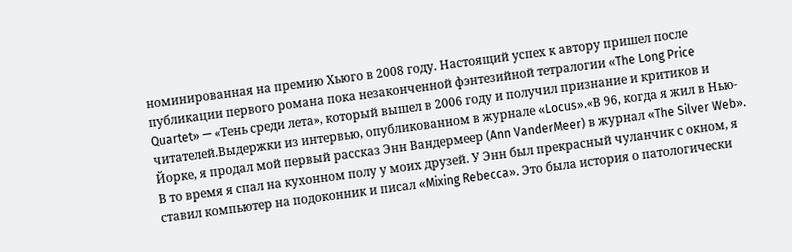номинированная на премию Хьюго в 2008 году. Настоящий успех к автору пришел после публикации первого романа пока незаконченной фэнтезийной тетралогии «The Long Price Quartet» — «Тень среди лета», который вышел в 2006 году и получил признание и критиков и читателей.Выдержки из интервью, опубликованном в журнале «Locus».«В 96, когда я жил в Нью-Йорке, я продал мой первый рассказ Энн Вандермеер (Ann VanderMeer) в журнал «The Silver Web». В то время я спал на кухонном полу у моих друзей. У Энн был прекрасный чуланчик с окном, я ставил компьютер на подоконник и писал «Mixing Rebecca». Это была история о патологически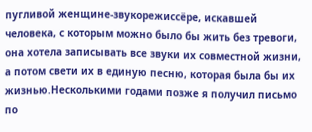пугливой женщине-звукорежиссёре, искавшей человека, с которым можно было бы жить без тревоги, она хотела записывать все звуки их совместной жизни, а потом свети их в единую песню, которая была бы их жизнью.Несколькими годами позже я получил письмо по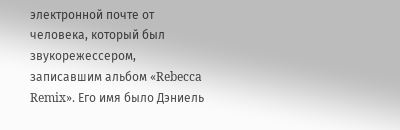электронной почте от человека, который был звукорежессером, записавшим альбом «Rebecca Remix». Его имя было Дэниель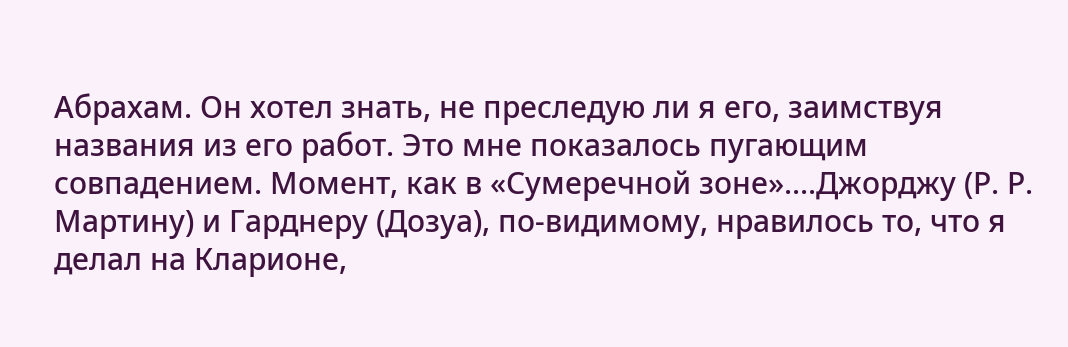Абрахам. Он хотел знать, не преследую ли я его, заимствуя названия из его работ. Это мне показалось пугающим совпадением. Момент, как в «Сумеречной зоне»....Джорджу (Р. Р. Мартину) и Гарднеру (Дозуа), по-видимому, нравилось то, что я делал на Кларионе,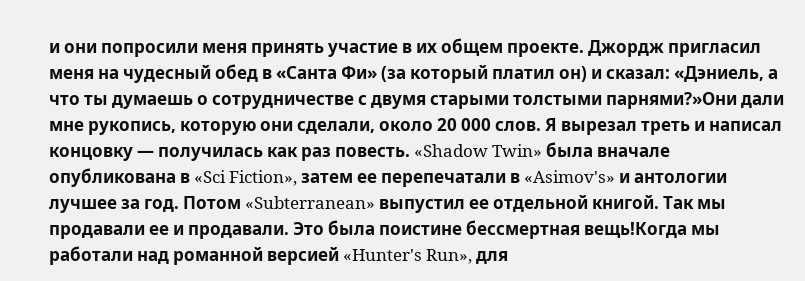и они попросили меня принять участие в их общем проекте. Джордж пригласил меня на чудесный обед в «Санта Фи» (за который платил он) и сказал: «Дэниель, а что ты думаешь о сотрудничестве с двумя старыми толстыми парнями?»Они дали мне рукопись, которую они сделали, около 20 000 слов. Я вырезал треть и написал концовку — получилась как раз повесть. «Shadow Twin» была вначале опубликована в «Sci Fiction», затем ее перепечатали в «Asimov's» и антологии лучшее за год. Потом «Subterranean» выпустил ее отдельной книгой. Так мы продавали ее и продавали. Это была поистине бессмертная вещь!Когда мы работали над романной версией «Hunter's Run», для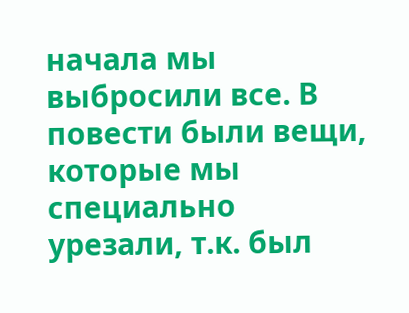начала мы выбросили все. В повести были вещи, которые мы специально урезали, т.к. был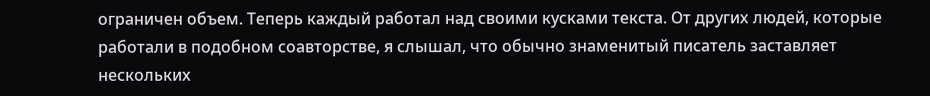ограничен объем. Теперь каждый работал над своими кусками текста. От других людей, которые работали в подобном соавторстве, я слышал, что обычно знаменитый писатель заставляет нескольких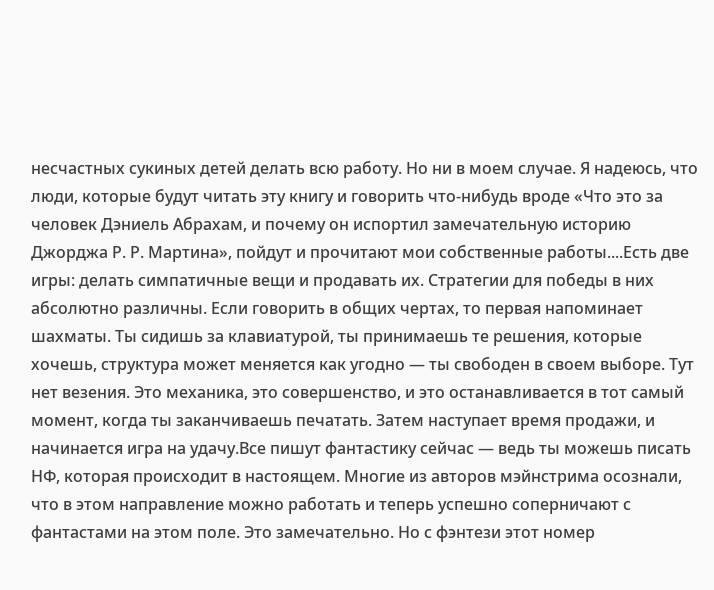несчастных сукиных детей делать всю работу. Но ни в моем случае. Я надеюсь, что люди, которые будут читать эту книгу и говорить что-нибудь вроде «Что это за человек Дэниель Абрахам, и почему он испортил замечательную историю Джорджа Р. Р. Мартина», пойдут и прочитают мои собственные работы....Есть две игры: делать симпатичные вещи и продавать их. Стратегии для победы в них абсолютно различны. Если говорить в общих чертах, то первая напоминает шахматы. Ты сидишь за клавиатурой, ты принимаешь те решения, которые хочешь, структура может меняется как угодно — ты свободен в своем выборе. Тут нет везения. Это механика, это совершенство, и это останавливается в тот самый момент, когда ты заканчиваешь печатать. Затем наступает время продажи, и начинается игра на удачу.Все пишут фантастику сейчас — ведь ты можешь писать НФ, которая происходит в настоящем. Многие из авторов мэйнстрима осознали, что в этом направление можно работать и теперь успешно соперничают с фантастами на этом поле. Это замечательно. Но с фэнтези этот номер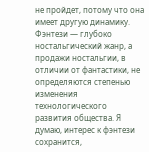не пройдет, потому что она имеет другую динамику. Фэнтези — глубоко ностальгический жанр, а продажи ностальгии, в отличии от фантастики, не определяются степенью изменения технологического развития общества. Я думаю, интерес к фэнтези сохранится,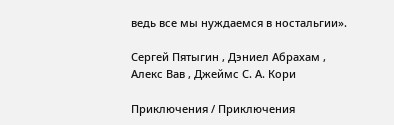ведь все мы нуждаемся в ностальгии».

Сергей Пятыгин , Дэниел Абрахам , Алекс Вав , Джеймс С. А. Кори

Приключения / Приключения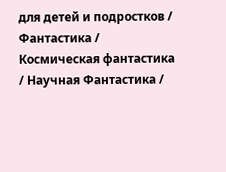для детей и подростков / Фантастика / Космическая фантастика / Научная Фантастика /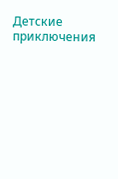Детские приключения